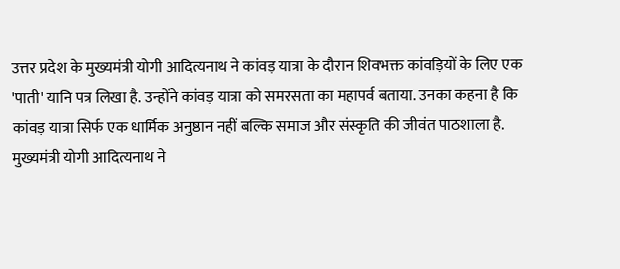उत्तर प्रदेश के मुख्यमंत्री योगी आदित्यनाथ ने कांवड़ यात्रा के दौरान शिवभक्त कांवड़ियों के लिए एक 'पाती' यानि पत्र लिखा है. उन्होंने कांवड़ यात्रा को समरसता का महापर्व बताया. उनका कहना है कि कांवड़ यात्रा सिर्फ एक धार्मिक अनुष्ठान नहीं बल्कि समाज और संस्कृति की जीवंत पाठशाला है.
मुख्यमंत्री योगी आदित्यनाथ ने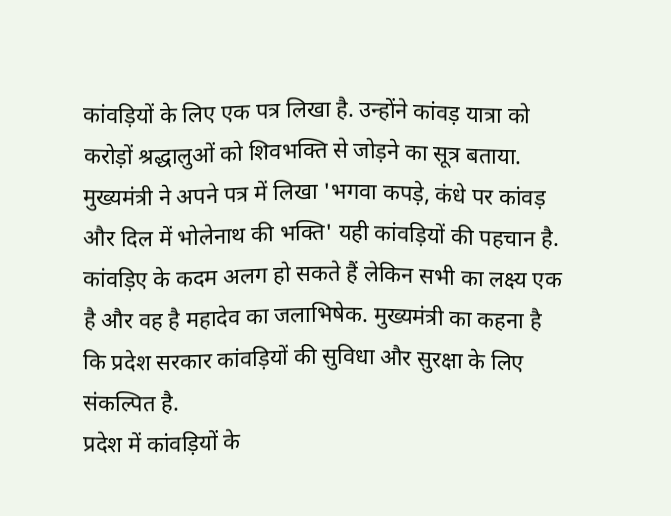कांवड़ियों के लिए एक पत्र लिखा है. उन्होंने कांवड़ यात्रा को करोड़ों श्रद्धालुओं को शिवभक्ति से जोड़ने का सूत्र बताया. मुख्यमंत्री ने अपने पत्र में लिखा 'भगवा कपड़े, कंधे पर कांवड़ और दिल में भोलेनाथ की भक्ति' यही कांवड़ियों की पहचान है. कांवड़िए के कदम अलग हो सकते हैं लेकिन सभी का लक्ष्य एक है और वह है महादेव का जलाभिषेक. मुख्यमंत्री का कहना है कि प्रदेश सरकार कांवड़ियों की सुविधा और सुरक्षा के लिए संकल्पित है.
प्रदेश में कांवड़ियों के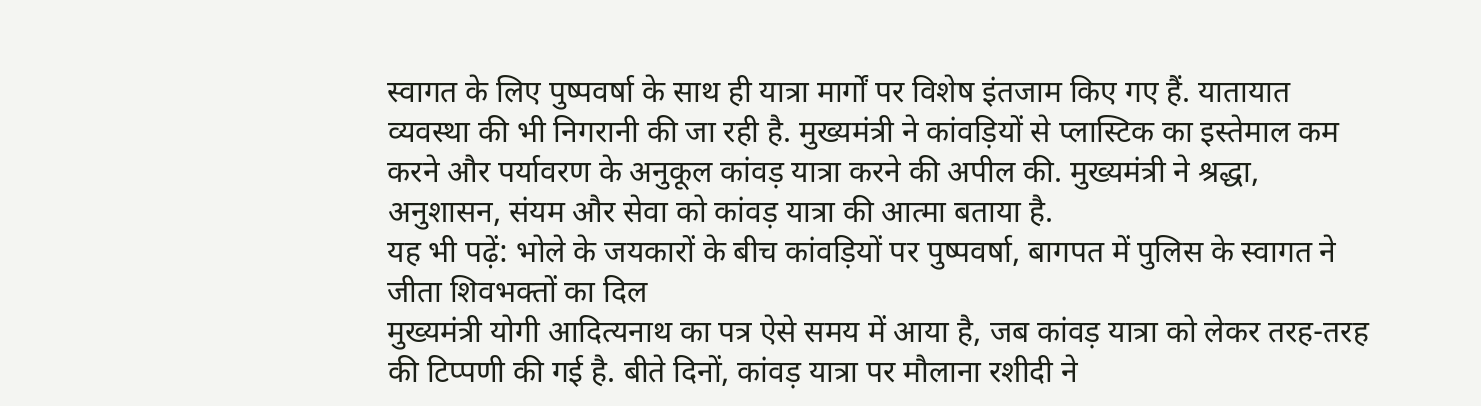स्वागत के लिए पुष्पवर्षा के साथ ही यात्रा मार्गों पर विशेष इंतजाम किए गए हैं. यातायात व्यवस्था की भी निगरानी की जा रही है. मुख्यमंत्री ने कांवड़ियों से प्लास्टिक का इस्तेमाल कम करने और पर्यावरण के अनुकूल कांवड़ यात्रा करने की अपील की. मुख्यमंत्री ने श्रद्धा, अनुशासन, संयम और सेवा को कांवड़ यात्रा की आत्मा बताया है.
यह भी पढ़ें: भोले के जयकारों के बीच कांवड़ियों पर पुष्पवर्षा, बागपत में पुलिस के स्वागत ने जीता शिवभक्तों का दिल
मुख्यमंत्री योगी आदित्यनाथ का पत्र ऐसे समय में आया है, जब कांवड़ यात्रा को लेकर तरह-तरह की टिप्पणी की गई है. बीते दिनों, कांवड़ यात्रा पर मौलाना रशीदी ने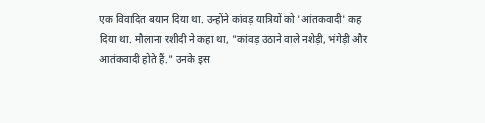एक विवादित बयान दिया था. उन्होंने कांवड़ यात्रियों को 'आंतकवादी' कह दिया था. मौलाना रशीदी ने कहा था, "कांवड़ उठाने वाले नशेड़ी, भंगेड़ी और आतंकवादी होते हैं." उनके इस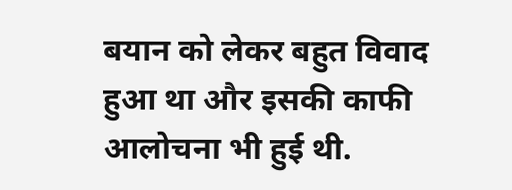बयान को लेकर बहुत विवाद हुआ था और इसकी काफी आलोचना भी हुई थी.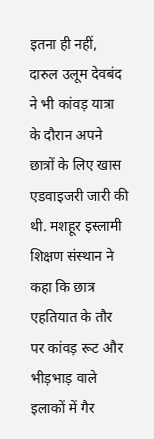इतना ही नहीं, दारुल उलूम देवबंद ने भी कांवड़ यात्रा के दौरान अपने छात्रों के लिए खास एडवाइजरी जारी की थी. मशहूर इस्लामी शिक्षण संस्थान ने कहा कि छात्र एहतियात के तौर पर कांवड़ रूट और भीड़भाड़ वाले इलाकों में गैर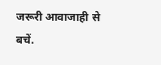जरूरी आवाजाही से बचें.